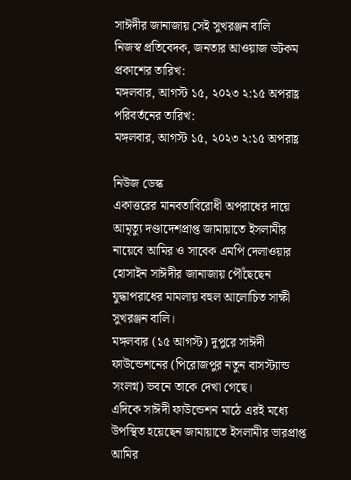সাঈদীর জানাজায় সেই সুখরঞ্জন বালি
নিজস্ব প্রতিবেদক, জনতার আওয়াজ ডটকম
প্রকাশের তারিখ:
মঙ্গলবার, আগস্ট ১৫, ২০২৩ ২:১৫ অপরাহ্ণ পরিবর্তনের তারিখ:
মঙ্গলবার, আগস্ট ১৫, ২০২৩ ২:১৫ অপরাহ্ণ

নিউজ ডেস্ক
একাত্তরের মানবতাবিরোধী অপরাধের দায়ে আমৃত্যু দণ্ডাদেশপ্রাপ্ত জামায়াতে ইসলামীর নায়েবে আমির ও সাবেক এমপি দেলাওয়ার হোসাইন সাঈদীর জানাজায় পৌঁছেছেন যুদ্ধাপরাধের মামলায় বহুল আলোচিত সাক্ষী সুখরঞ্জন বালি।
মঙ্গলবার (১৫ আগস্ট) দুপুরে সাঈদী ফাউন্ডেশনের (পিরোজপুর নতুন বাসস্ট্যান্ড সংলগ্ন) ভবনে তাকে দেখা গেছে।
এদিকে সাঈদী ফাউন্ডেশন মাঠে এরই মধ্যে উপস্থিত হয়েছেন জামায়াতে ইসলামীর ভারপ্রাপ্ত আমির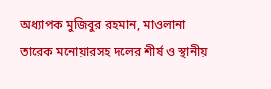অধ্যাপক মুজিবুর রহমান, মাওলানা তারেক মনোয়ারসহ দলের শীর্ষ ও স্থানীয়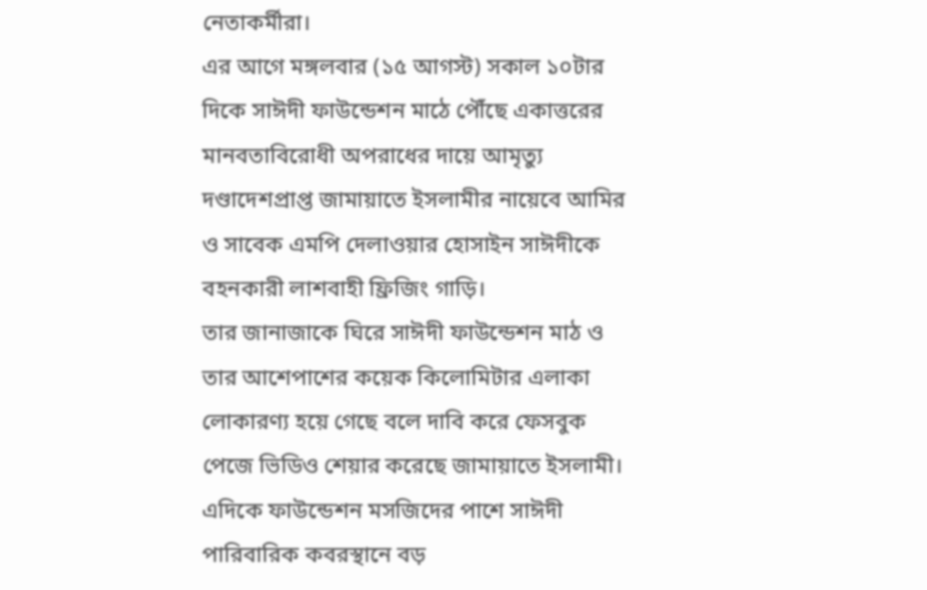নেতাকর্মীরা।
এর আগে মঙ্গলবার (১৫ আগস্ট) সকাল ১০টার দিকে সাঈদী ফাউন্ডেশন মাঠে পৌঁছে একাত্তরের মানবতাবিরোধী অপরাধের দায়ে আমৃত্যু দণ্ডাদেশপ্রাপ্ত জামায়াতে ইসলামীর নায়েবে আমির ও সাবেক এমপি দেলাওয়ার হোসাইন সাঈদীকে বহনকারী লাশবাহী ফ্রিজিং গাড়ি।
তার জানাজাকে ঘিরে সাঈদী ফাউন্ডেশন মাঠ ও তার আশেপাশের কয়েক কিলোমিটার এলাকা লোকারণ্য হয়ে গেছে বলে দাবি করে ফেসবুক পেজে ভিডিও শেয়ার করেছে জামায়াতে ইসলামী।
এদিকে ফাউন্ডেশন মসজিদের পাশে সাঈদী পারিবারিক কবরস্থানে বড়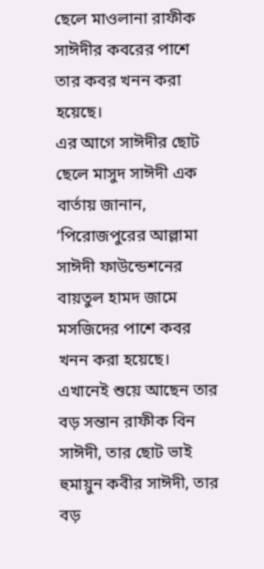ছেলে মাওলানা রাফীক সাঈদীর কবরের পাশে তার কবর খনন করা হয়েছে।
এর আগে সাঈদীর ছোট ছেলে মাসুদ সাঈদী এক বার্তায় জানান, ‘পিরোজপুরের আল্লামা সাঈদী ফাউন্ডেশনের বায়তুল হামদ জামে মসজিদের পাশে কবর খনন করা হয়েছে। এখানেই শুয়ে আছেন তার বড় সন্তান রাফীক বিন সাঈদী, তার ছোট ভাই হুমায়ুন কবীর সাঈদী, তার বড়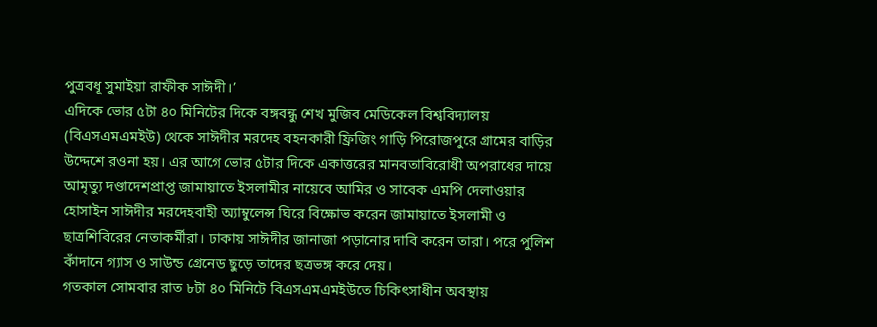পুত্রবধূ সুমাইয়া রাফীক সাঈদী।’
এদিকে ভোর ৫টা ৪০ মিনিটের দিকে বঙ্গবন্ধু শেখ মুজিব মেডিকেল বিশ্ববিদ্যালয় (বিএসএমএমইউ) থেকে সাঈদীর মরদেহ বহনকারী ফ্রিজিং গাড়ি পিরোজপুরে গ্রামের বাড়ির উদ্দেশে রওনা হয়। এর আগে ভোর ৫টার দিকে একাত্তরের মানবতাবিরোধী অপরাধের দায়ে আমৃত্যু দণ্ডাদেশপ্রাপ্ত জামায়াতে ইসলামীর নায়েবে আমির ও সাবেক এমপি দেলাওয়ার হোসাইন সাঈদীর মরদেহবাহী অ্যাম্বুলেন্স ঘিরে বিক্ষোভ করেন জামায়াতে ইসলামী ও ছাত্রশিবিরের নেতাকর্মীরা। ঢাকায় সাঈদীর জানাজা পড়ানোর দাবি করেন তারা। পরে পুলিশ কাঁদানে গ্যাস ও সাউন্ড গ্রেনেড ছুড়ে তাদের ছত্রভঙ্গ করে দেয়।
গতকাল সোমবার রাত ৮টা ৪০ মিনিটে বিএসএমএমইউতে চিকিৎসাধীন অবস্থায়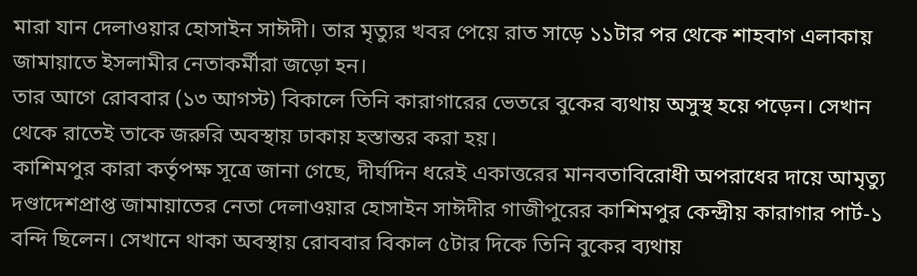মারা যান দেলাওয়ার হোসাইন সাঈদী। তার মৃত্যুর খবর পেয়ে রাত সাড়ে ১১টার পর থেকে শাহবাগ এলাকায় জামায়াতে ইসলামীর নেতাকর্মীরা জড়ো হন।
তার আগে রোববার (১৩ আগস্ট) বিকালে তিনি কারাগারের ভেতরে বুকের ব্যথায় অসুস্থ হয়ে পড়েন। সেখান থেকে রাতেই তাকে জরুরি অবস্থায় ঢাকায় হস্তান্তর করা হয়।
কাশিমপুর কারা কর্তৃপক্ষ সূত্রে জানা গেছে, দীর্ঘদিন ধরেই একাত্তরের মানবতাবিরোধী অপরাধের দায়ে আমৃত্যু দণ্ডাদেশপ্রাপ্ত জামায়াতের নেতা দেলাওয়ার হোসাইন সাঈদীর গাজীপুরের কাশিমপুর কেন্দ্রীয় কারাগার পার্ট-১ বন্দি ছিলেন। সেখানে থাকা অবস্থায় রোববার বিকাল ৫টার দিকে তিনি বুকের ব্যথায়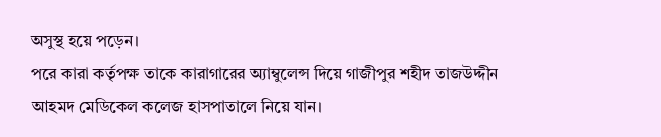অসুস্থ হয়ে পড়েন।
পরে কারা কর্তৃপক্ষ তাকে কারাগারের অ্যাম্বুলেন্স দিয়ে গাজীপুর শহীদ তাজউদ্দীন আহমদ মেডিকেল কলেজ হাসপাতালে নিয়ে যান।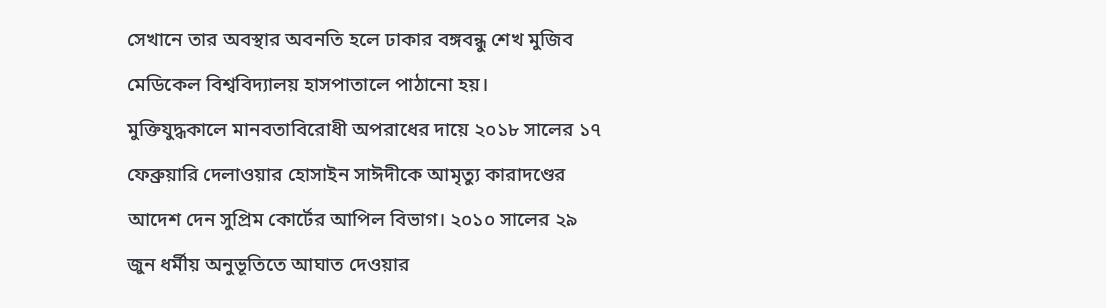সেখানে তার অবস্থার অবনতি হলে ঢাকার বঙ্গবন্ধু শেখ মুজিব মেডিকেল বিশ্ববিদ্যালয় হাসপাতালে পাঠানো হয়।
মুক্তিযুদ্ধকালে মানবতাবিরোধী অপরাধের দায়ে ২০১৮ সালের ১৭ ফেব্রুয়ারি দেলাওয়ার হোসাইন সাঈদীকে আমৃত্যু কারাদণ্ডের আদেশ দেন সুপ্রিম কোর্টের আপিল বিভাগ। ২০১০ সালের ২৯ জুন ধর্মীয় অনুভূতিতে আঘাত দেওয়ার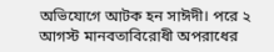অভিযোগে আটক হন সাঈদী। পরে ২ আগস্ট মানবতাবিরোধী অপরাধের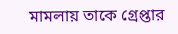মামলায় তাকে গ্রেপ্তার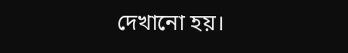দেখানো হয়।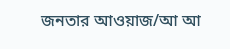জনতার আওয়াজ/আ আ